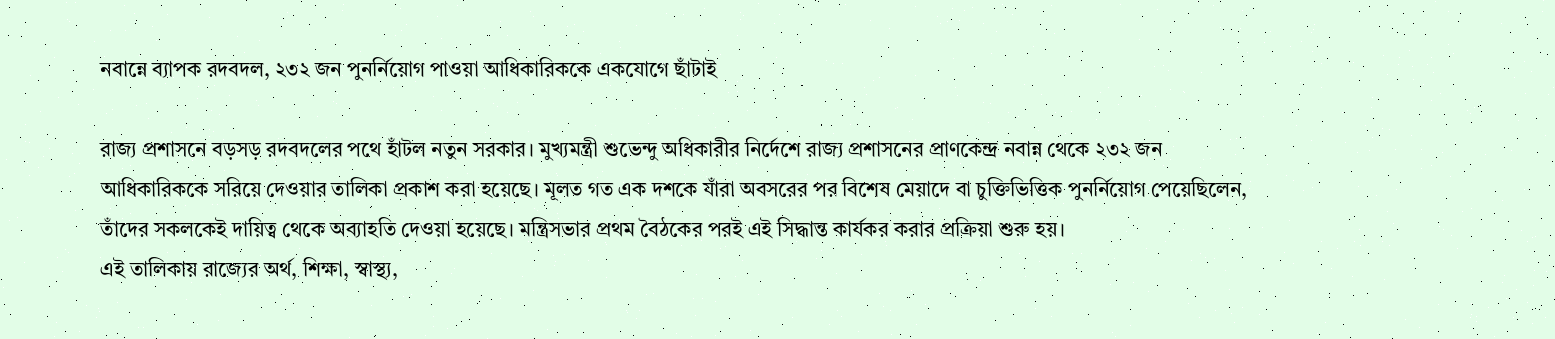নবান্নে ব্যাপক রদবদল, ২৩২ জন পুনর্নিয়োগ পাওয়া আধিকারিককে একযোগে ছাঁটাই

রাজ্য প্রশাসনে বড়সড় রদবদলের পথে হাঁটল নতুন সরকার। মুখ্যমন্ত্রী শুভেন্দু অধিকারীর নির্দেশে রাজ্য প্রশাসনের প্রাণকেন্দ্র নবান্ন থেকে ২৩২ জন আধিকারিককে সরিয়ে দেওয়ার তালিকা প্রকাশ করা হয়েছে। মূলত গত এক দশকে যাঁরা অবসরের পর বিশেষ মেয়াদে বা চুক্তিভিত্তিক পুনর্নিয়োগ পেয়েছিলেন, তাঁদের সকলকেই দায়িত্ব থেকে অব্যাহতি দেওয়া হয়েছে। মন্ত্রিসভার প্রথম বৈঠকের পরই এই সিদ্ধান্ত কার্যকর করার প্রক্রিয়া শুরু হয়।
এই তালিকায় রাজ্যের অর্থ, শিক্ষা, স্বাস্থ্য,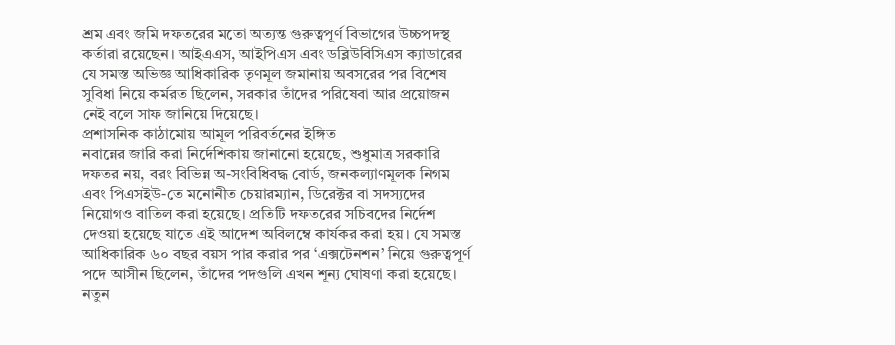শ্রম এবং জমি দফতরের মতো অত্যন্ত গুরুত্বপূর্ণ বিভাগের উচ্চপদস্থ কর্তারা রয়েছেন। আইএএস, আইপিএস এবং ডব্লিউবিসিএস ক্যাডারের যে সমস্ত অভিজ্ঞ আধিকারিক তৃণমূল জমানায় অবসরের পর বিশেষ সুবিধা নিয়ে কর্মরত ছিলেন, সরকার তাঁদের পরিষেবা আর প্রয়োজন নেই বলে সাফ জানিয়ে দিয়েছে।
প্রশাসনিক কাঠামোয় আমূল পরিবর্তনের ইঙ্গিত
নবান্নের জারি করা নির্দেশিকায় জানানো হয়েছে, শুধুমাত্র সরকারি দফতর নয়, বরং বিভিন্ন অ-সংবিধিবদ্ধ বোর্ড, জনকল্যাণমূলক নিগম এবং পিএসইউ-তে মনোনীত চেয়ারম্যান, ডিরেক্টর বা সদস্যদের নিয়োগও বাতিল করা হয়েছে। প্রতিটি দফতরের সচিবদের নির্দেশ দেওয়া হয়েছে যাতে এই আদেশ অবিলম্বে কার্যকর করা হয়। যে সমস্ত আধিকারিক ৬০ বছর বয়স পার করার পর ‘এক্সটেনশন’ নিয়ে গুরুত্বপূর্ণ পদে আসীন ছিলেন, তাঁদের পদগুলি এখন শূন্য ঘোষণা করা হয়েছে।
নতুন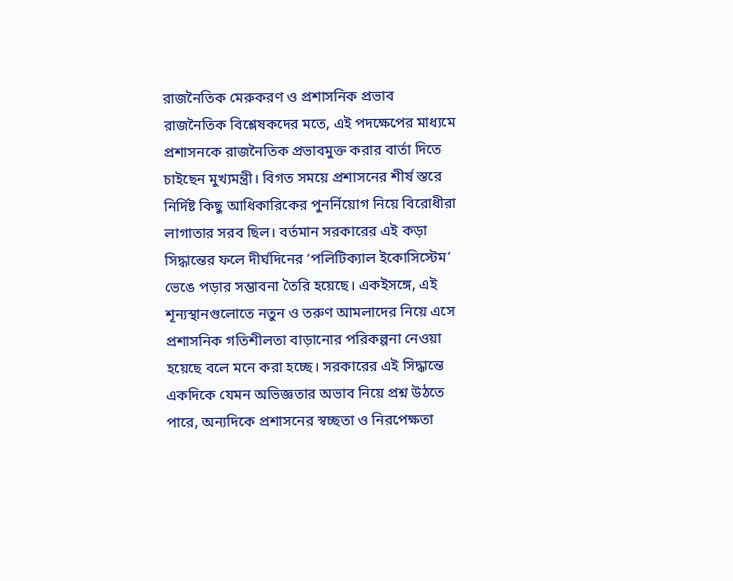রাজনৈতিক মেরুকরণ ও প্রশাসনিক প্রভাব
রাজনৈতিক বিশ্লেষকদের মতে, এই পদক্ষেপের মাধ্যমে প্রশাসনকে রাজনৈতিক প্রভাবমুক্ত করার বার্তা দিতে চাইছেন মুখ্যমন্ত্রী। বিগত সময়ে প্রশাসনের শীর্ষ স্তরে নির্দিষ্ট কিছু আধিকারিকের পুনর্নিয়োগ নিয়ে বিরোধীরা লাগাতার সরব ছিল। বর্তমান সরকারের এই কড়া সিদ্ধান্তের ফলে দীর্ঘদিনের ‘পলিটিক্যাল ইকোসিস্টেম’ ভেঙে পড়ার সম্ভাবনা তৈরি হয়েছে। একইসঙ্গে, এই শূন্যস্থানগুলোতে নতুন ও তরুণ আমলাদের নিয়ে এসে প্রশাসনিক গতিশীলতা বাড়ানোর পরিকল্পনা নেওয়া হয়েছে বলে মনে করা হচ্ছে। সরকারের এই সিদ্ধান্তে একদিকে যেমন অভিজ্ঞতার অভাব নিয়ে প্রশ্ন উঠতে পারে, অন্যদিকে প্রশাসনের স্বচ্ছতা ও নিরপেক্ষতা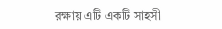রক্ষায় এটি একটি সাহসী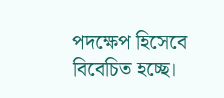পদক্ষেপ হিসেবে বিবেচিত হচ্ছে।